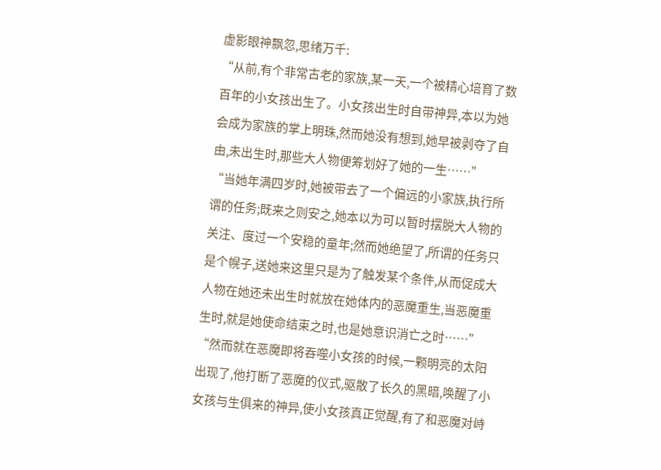虚影眼神飘忽,思绪万千:
“从前,有个非常古老的家族,某一天,一个被精心培育了数百年的小女孩出生了。小女孩出生时自带神异,本以为她会成为家族的掌上明珠,然而她没有想到,她早被剥夺了自由,未出生时,那些大人物便筹划好了她的一生……”
“当她年满四岁时,她被带去了一个偏远的小家族,执行所谓的任务;既来之则安之,她本以为可以暂时摆脱大人物的关注、度过一个安稳的童年;然而她绝望了,所谓的任务只是个幌子,送她来这里只是为了触发某个条件,从而促成大人物在她还未出生时就放在她体内的恶魔重生,当恶魔重生时,就是她使命结束之时,也是她意识消亡之时……”
“然而就在恶魔即将吞噬小女孩的时候,一颗明亮的太阳出现了,他打断了恶魔的仪式,驱散了长久的黑暗,唤醒了小女孩与生俱来的神异,使小女孩真正觉醒,有了和恶魔对峙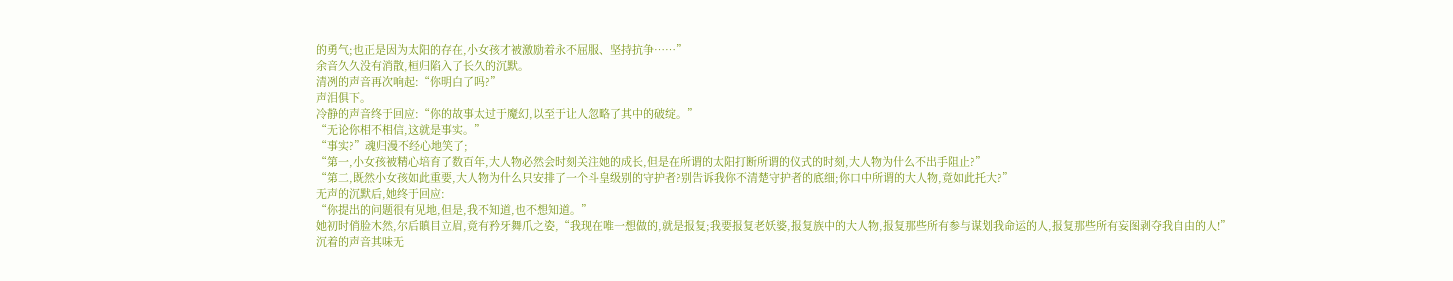的勇气;也正是因为太阳的存在,小女孩才被激励着永不屈服、坚持抗争……”
余音久久没有消散,桓归陷入了长久的沉默。
清冽的声音再次响起:“你明白了吗?”
声泪俱下。
冷静的声音终于回应:“你的故事太过于魔幻,以至于让人忽略了其中的破绽。”
“无论你相不相信,这就是事实。”
“事实?”魂归漫不经心地笑了;
“第一,小女孩被精心培育了数百年,大人物必然会时刻关注她的成长,但是在所谓的太阳打断所谓的仪式的时刻,大人物为什么不出手阻止?”
“第二,既然小女孩如此重要,大人物为什么只安排了一个斗皇级别的守护者?别告诉我你不清楚守护者的底细;你口中所谓的大人物,竟如此托大?”
无声的沉默后,她终于回应:
“你提出的问题很有见地,但是,我不知道,也不想知道。”
她初时俏脸木然,尔后瞋目立眉,竟有矜牙舞爪之姿,“我现在唯一想做的,就是报复;我要报复老妖婆,报复族中的大人物,报复那些所有参与谋划我命运的人,报复那些所有妄图剥夺我自由的人!”
沉着的声音其味无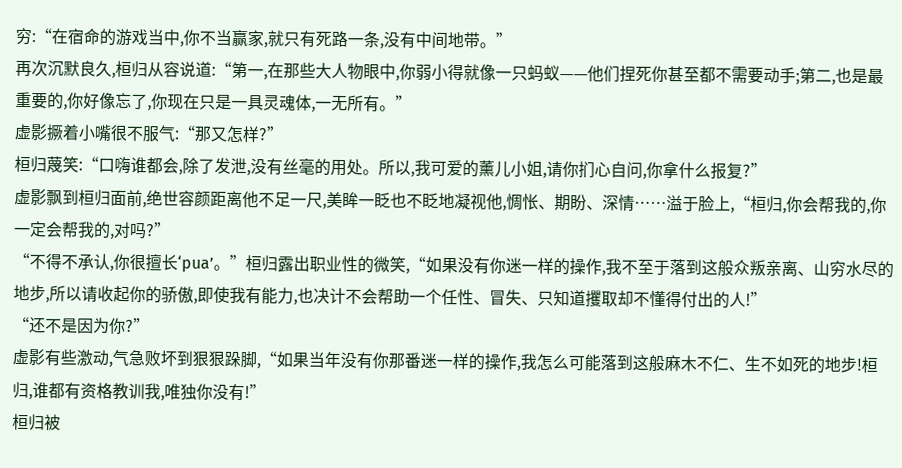穷:“在宿命的游戏当中,你不当赢家,就只有死路一条,没有中间地带。”
再次沉默良久,桓归从容说道:“第一,在那些大人物眼中,你弱小得就像一只蚂蚁——他们捏死你甚至都不需要动手;第二,也是最重要的,你好像忘了,你现在只是一具灵魂体,一无所有。”
虚影撅着小嘴很不服气:“那又怎样?”
桓归蔑笑:“口嗨谁都会,除了发泄,没有丝毫的用处。所以,我可爱的薰儿小姐,请你扪心自问,你拿什么报复?”
虚影飘到桓归面前,绝世容颜距离他不足一尺,美眸一眨也不眨地凝视他,惆怅、期盼、深情……溢于脸上,“桓归,你会帮我的,你一定会帮我的,对吗?”
“不得不承认,你很擅长‘pua’。”桓归露出职业性的微笑,“如果没有你迷一样的操作,我不至于落到这般众叛亲离、山穷水尽的地步,所以请收起你的骄傲,即使我有能力,也决计不会帮助一个任性、冒失、只知道攫取却不懂得付出的人!”
“还不是因为你?”
虚影有些激动,气急败坏到狠狠跺脚,“如果当年没有你那番迷一样的操作,我怎么可能落到这般麻木不仁、生不如死的地步!桓归,谁都有资格教训我,唯独你没有!”
桓归被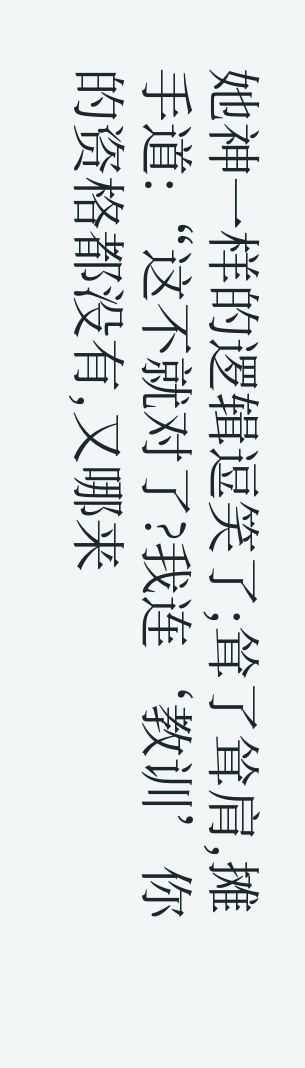她神一样的逻辑逗笑了;耸了耸肩,摊手道:“这不就对了?我连‘教训’你的资格都没有,又哪来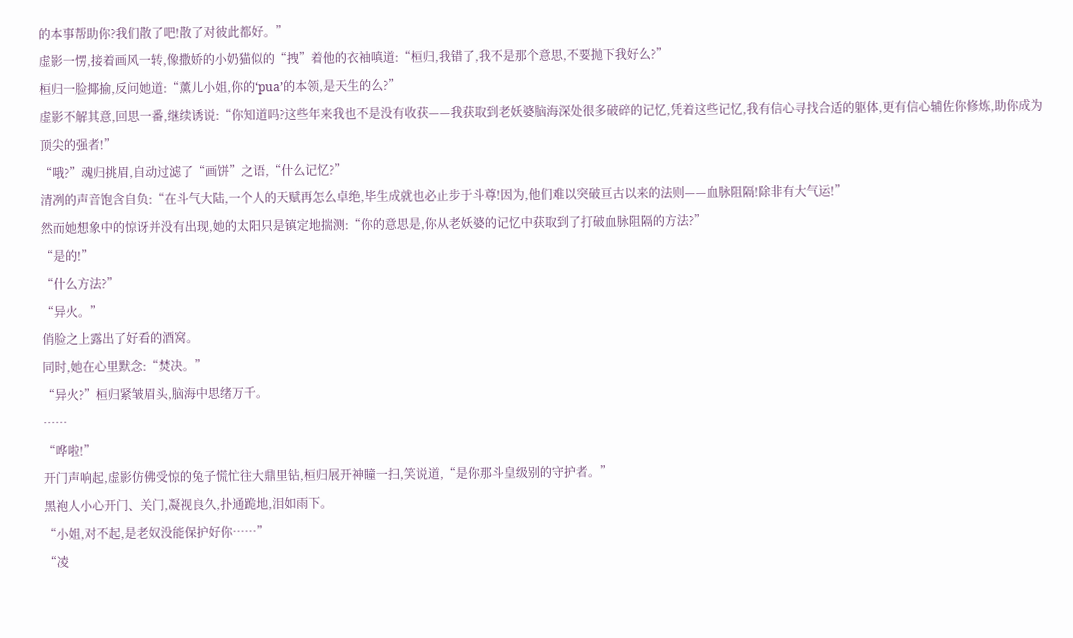的本事帮助你?我们散了吧!散了对彼此都好。”
虚影一愣,接着画风一转,像撒娇的小奶猫似的“拽”着他的衣袖嗔道:“桓归,我错了,我不是那个意思,不要抛下我好么?”
桓归一脸揶揄,反问她道:“薰儿小姐,你的‘pua’的本领,是天生的么?”
虚影不解其意,回思一番,继续诱说:“你知道吗?这些年来我也不是没有收获——我获取到老妖婆脑海深处很多破碎的记忆,凭着这些记忆,我有信心寻找合适的躯体,更有信心辅佐你修炼,助你成为顶尖的强者!”
“哦?”魂归挑眉,自动过滤了“画饼”之语,“什么记忆?”
清冽的声音饱含自负:“在斗气大陆,一个人的天赋再怎么卓绝,毕生成就也必止步于斗尊!因为,他们难以突破亘古以来的法则——血脉阻隔!除非有大气运!”
然而她想象中的惊讶并没有出现,她的太阳只是镇定地揣测:“你的意思是,你从老妖婆的记忆中获取到了打破血脉阻隔的方法?”
“是的!”
“什么方法?”
“异火。”
俏脸之上露出了好看的酒窝。
同时,她在心里默念:“焚决。”
“异火?”桓归紧皱眉头,脑海中思绪万千。
……
“哗啦!”
开门声响起,虚影仿佛受惊的兔子慌忙往大鼎里钻,桓归展开神瞳一扫,笑说道,“是你那斗皇级别的守护者。”
黑袍人小心开门、关门,凝视良久,扑通跪地,泪如雨下。
“小姐,对不起,是老奴没能保护好你……”
“凌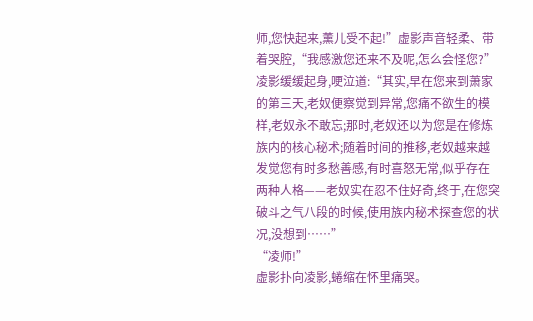师,您快起来,薰儿受不起!”虚影声音轻柔、带着哭腔,“我感激您还来不及呢,怎么会怪您?”
凌影缓缓起身,哽泣道:“其实,早在您来到萧家的第三天,老奴便察觉到异常,您痛不欲生的模样,老奴永不敢忘;那时,老奴还以为您是在修炼族内的核心秘术;随着时间的推移,老奴越来越发觉您有时多愁善感,有时喜怒无常,似乎存在两种人格——老奴实在忍不住好奇,终于,在您突破斗之气八段的时候,使用族内秘术探查您的状况,没想到……”
“凌师!”
虚影扑向凌影,蜷缩在怀里痛哭。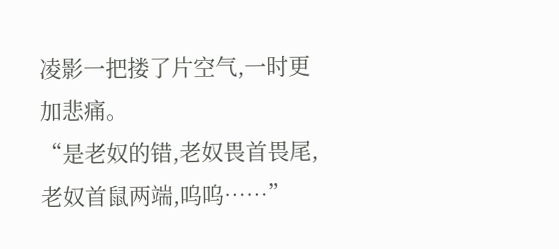凌影一把搂了片空气,一时更加悲痛。
“是老奴的错,老奴畏首畏尾,老奴首鼠两端,呜呜……”